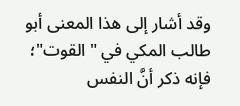وقد أشار إلى هذا المعنى أبو طالب المكي في "القوت"؛ فإنه ذكر أنَّ النفس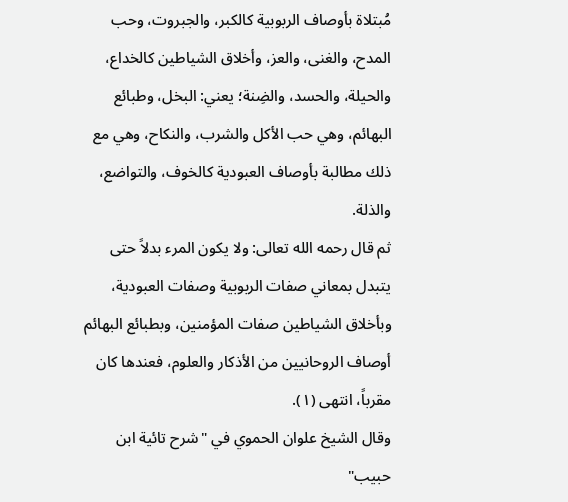مُبتلاة بأوصاف الربوبية كالكبر، والجبروت، وحب المدح، والغنى، والعز، وأخلاق الشياطين كالخداع، والحيلة، والحسد، والضِنة؛ يعني: البخل، وطبائع البهائم، وهي حب الأكل والشرب، والنكاح، وهي مع ذلك مطالبة بأوصاف العبودية كالخوف، والتواضع، والذلة.
ثم قال رحمه الله تعالى: ولا يكون المرء بدلاً حتى يتبدل بمعاني صفات الربوبية وصفات العبودية، وبأخلاق الشياطين صفات المؤمنين، وبطبائع البهائم أوصاف الروحانيين من الأذكار والعلوم، فعندها كان مقرباً، انتهى (١).
وقال الشيخ علوان الحموي في "شرح تائية ابن حبيب"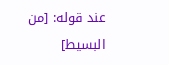عند قوله: [من البسيط]